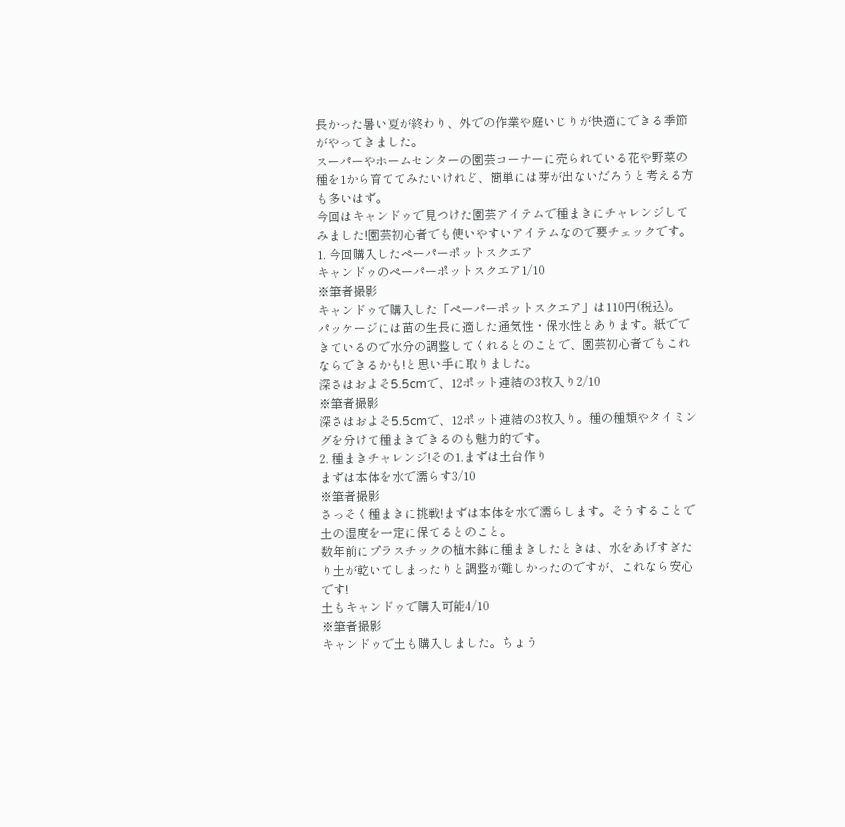長かった暑い夏が終わり、外での作業や庭いじりが快適にできる季節がやってきました。
スーパーやホームセンターの園芸コーナーに売られている花や野菜の種を1から育ててみたいけれど、簡単には芽が出ないだろうと考える方も多いはず。
今回はキャンドゥで見つけた園芸アイテムで種まきにチャレンジしてみました!園芸初心者でも使いやすいアイテムなので要チェックです。
1. 今回購入したペーパーポットスクエア
キャンドゥのペーパーポットスクエア1/10
※筆者撮影
キャンドゥで購入した「ペーパーポットスクエア」は110円(税込)。
パッケージには苗の生長に適した通気性・保水性とあります。紙でできているので水分の調整してくれるとのことで、園芸初心者でもこれならできるかも!と思い手に取りました。
深さはおよそ5.5cmで、12ポット連結の3枚入り2/10
※筆者撮影
深さはおよそ5.5cmで、12ポット連結の3枚入り。種の種類やタイミングを分けて種まきできるのも魅力的です。
2. 種まきチャレンジ!その1.まずは土台作り
まずは本体を水で濡らす3/10
※筆者撮影
さっそく種まきに挑戦!まずは本体を水で濡らします。そうすることで土の湿度を一定に保てるとのこと。
数年前にプラスチックの植木鉢に種まきしたときは、水をあげすぎたり土が乾いてしまったりと調整が難しかったのですが、これなら安心です!
土もキャンドゥで購入可能4/10
※筆者撮影
キャンドゥで土も購入しました。ちょう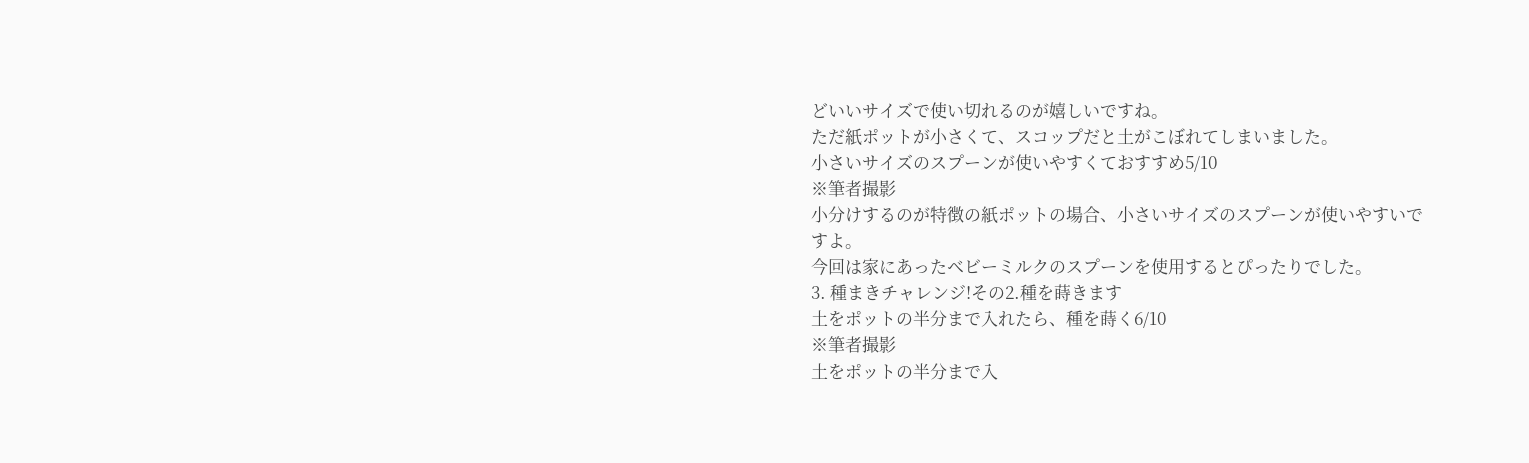どいいサイズで使い切れるのが嬉しいですね。
ただ紙ポットが小さくて、スコップだと土がこぼれてしまいました。
小さいサイズのスプーンが使いやすくておすすめ5/10
※筆者撮影
小分けするのが特徴の紙ポットの場合、小さいサイズのスプーンが使いやすいですよ。
今回は家にあったベビーミルクのスプーンを使用するとぴったりでした。
3. 種まきチャレンジ!その2.種を蒔きます
土をポットの半分まで入れたら、種を蒔く6/10
※筆者撮影
土をポットの半分まで入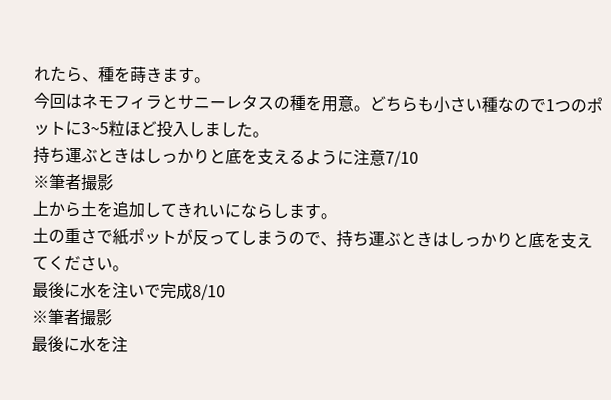れたら、種を蒔きます。
今回はネモフィラとサニーレタスの種を用意。どちらも小さい種なので1つのポットに3~5粒ほど投入しました。
持ち運ぶときはしっかりと底を支えるように注意7/10
※筆者撮影
上から土を追加してきれいにならします。
土の重さで紙ポットが反ってしまうので、持ち運ぶときはしっかりと底を支えてください。
最後に水を注いで完成8/10
※筆者撮影
最後に水を注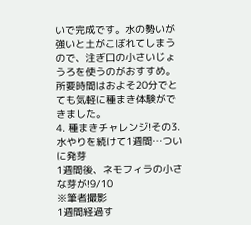いで完成です。水の勢いが強いと土がこぼれてしまうので、注ぎ口の小さいじょうろを使うのがおすすめ。
所要時間はおよそ20分でとても気軽に種まき体験ができました。
4. 種まきチャレンジ!その3.水やりを続けて1週間…ついに発芽
1週間後、ネモフィラの小さな芽が!9/10
※筆者撮影
1週間経過す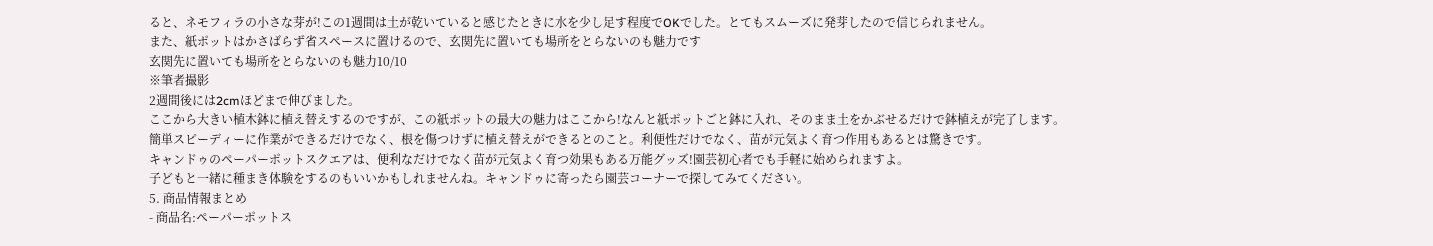ると、ネモフィラの小さな芽が!この1週間は土が乾いていると感じたときに水を少し足す程度でOKでした。とてもスムーズに発芽したので信じられません。
また、紙ポットはかさばらず省スペースに置けるので、玄関先に置いても場所をとらないのも魅力です
玄関先に置いても場所をとらないのも魅力10/10
※筆者撮影
2週間後には2cmほどまで伸びました。
ここから大きい植木鉢に植え替えするのですが、この紙ポットの最大の魅力はここから!なんと紙ポットごと鉢に入れ、そのまま土をかぶせるだけで鉢植えが完了します。
簡単スピーディーに作業ができるだけでなく、根を傷つけずに植え替えができるとのこと。利便性だけでなく、苗が元気よく育つ作用もあるとは驚きです。
キャンドゥのペーパーポットスクエアは、便利なだけでなく苗が元気よく育つ効果もある万能グッズ!園芸初心者でも手軽に始められますよ。
子どもと一緒に種まき体験をするのもいいかもしれませんね。キャンドゥに寄ったら園芸コーナーで探してみてください。
5. 商品情報まとめ
- 商品名:ペーパーポットス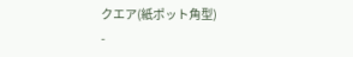クエア(紙ポット角型)
-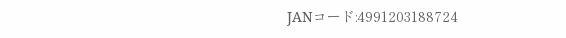JANコード:4991203188724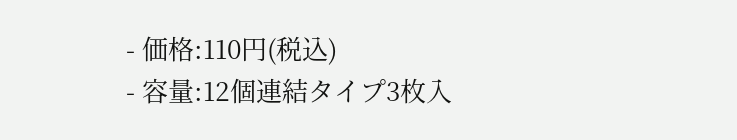- 価格:110円(税込)
- 容量:12個連結タイプ3枚入